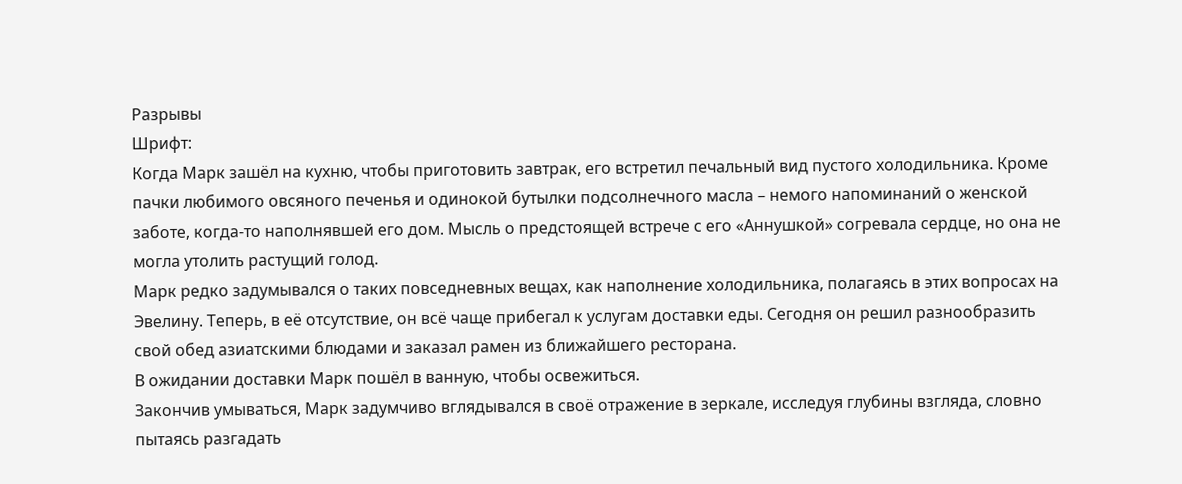Разрывы
Шрифт:
Когда Марк зашёл на кухню, чтобы приготовить завтрак, его встретил печальный вид пустого холодильника. Кроме пачки любимого овсяного печенья и одинокой бутылки подсолнечного масла – немого напоминаний о женской заботе, когда-то наполнявшей его дом. Мысль о предстоящей встрече с его «Аннушкой» согревала сердце, но она не могла утолить растущий голод.
Марк редко задумывался о таких повседневных вещах, как наполнение холодильника, полагаясь в этих вопросах на Эвелину. Теперь, в её отсутствие, он всё чаще прибегал к услугам доставки еды. Сегодня он решил разнообразить свой обед азиатскими блюдами и заказал рамен из ближайшего ресторана.
В ожидании доставки Марк пошёл в ванную, чтобы освежиться.
Закончив умываться, Марк задумчиво вглядывался в своё отражение в зеркале, исследуя глубины взгляда, словно пытаясь разгадать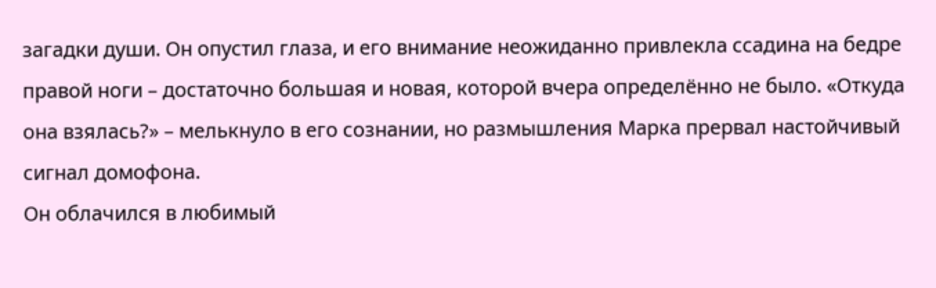загадки души. Он опустил глаза, и его внимание неожиданно привлекла ссадина на бедре правой ноги – достаточно большая и новая, которой вчера определённо не было. «Откуда она взялась?» – мелькнуло в его сознании, но размышления Марка прервал настойчивый сигнал домофона.
Он облачился в любимый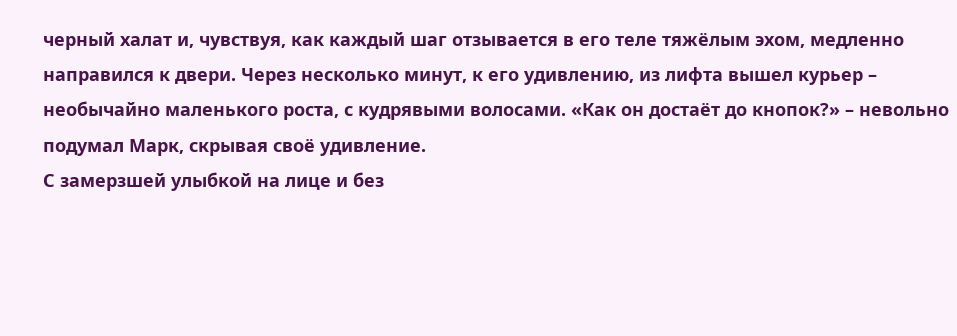черный халат и, чувствуя, как каждый шаг отзывается в его теле тяжёлым эхом, медленно направился к двери. Через несколько минут, к его удивлению, из лифта вышел курьер – необычайно маленького роста, с кудрявыми волосами. «Как он достаёт до кнопок?» – невольно подумал Марк, скрывая своё удивление.
С замерзшей улыбкой на лице и без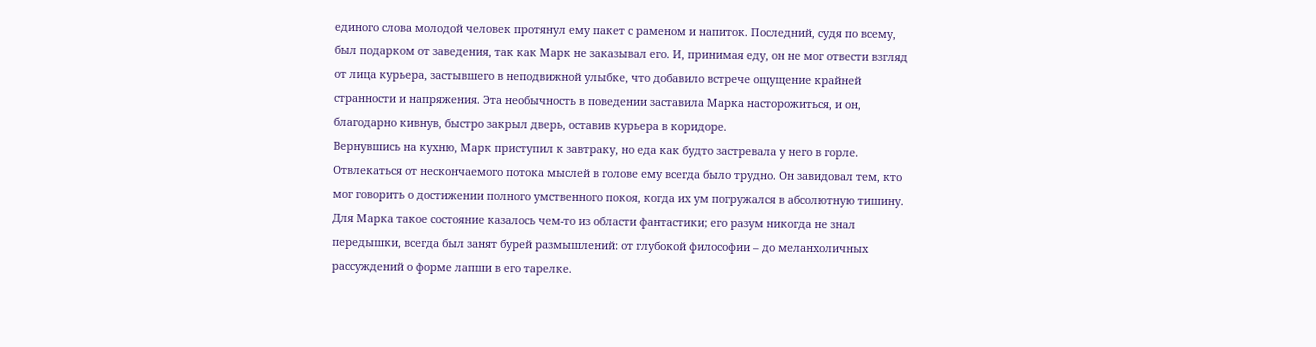единого слова молодой человек протянул ему пакет с раменом и напиток. Последний, судя по всему, был подарком от заведения, так как Марк не заказывал его. И, принимая еду, он не мог отвести взгляд от лица курьера, застывшего в неподвижной улыбке, что добавило встрече ощущение крайней странности и напряжения. Эта необычность в поведении заставила Марка насторожиться, и он, благодарно кивнув, быстро закрыл дверь, оставив курьера в коридоре.
Вернувшись на кухню, Марк приступил к завтраку, но еда как будто застревала у него в горле. Отвлекаться от нескончаемого потока мыслей в голове ему всегда было трудно. Он завидовал тем, кто мог говорить о достижении полного умственного покоя, когда их ум погружался в абсолютную тишину. Для Марка такое состояние казалось чем-то из области фантастики; его разум никогда не знал передышки, всегда был занят бурей размышлений: от глубокой философии – до меланхоличных рассуждений о форме лапши в его тарелке.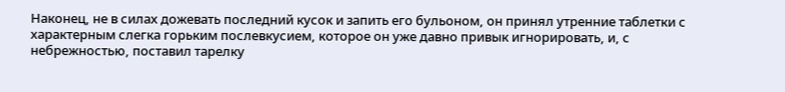Наконец, не в силах дожевать последний кусок и запить его бульоном, он принял утренние таблетки с характерным слегка горьким послевкусием, которое он уже давно привык игнорировать, и, с небрежностью, поставил тарелку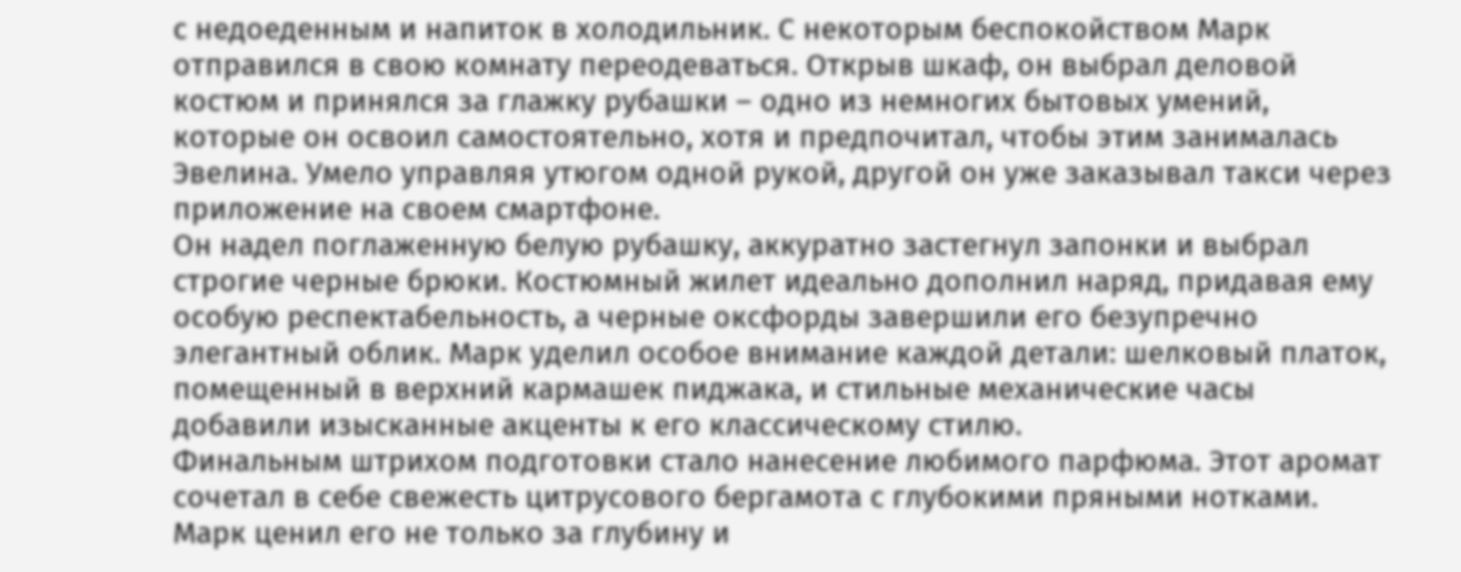с недоеденным и напиток в холодильник. С некоторым беспокойством Марк отправился в свою комнату переодеваться. Открыв шкаф, он выбрал деловой костюм и принялся за глажку рубашки – одно из немногих бытовых умений, которые он освоил самостоятельно, хотя и предпочитал, чтобы этим занималась Эвелина. Умело управляя утюгом одной рукой, другой он уже заказывал такси через приложение на своем смартфоне.
Он надел поглаженную белую рубашку, аккуратно застегнул запонки и выбрал строгие черные брюки. Костюмный жилет идеально дополнил наряд, придавая ему особую респектабельность, а черные оксфорды завершили его безупречно элегантный облик. Марк уделил особое внимание каждой детали: шелковый платок, помещенный в верхний кармашек пиджака, и стильные механические часы добавили изысканные акценты к его классическому стилю.
Финальным штрихом подготовки стало нанесение любимого парфюма. Этот аромат сочетал в себе свежесть цитрусового бергамота с глубокими пряными нотками. Марк ценил его не только за глубину и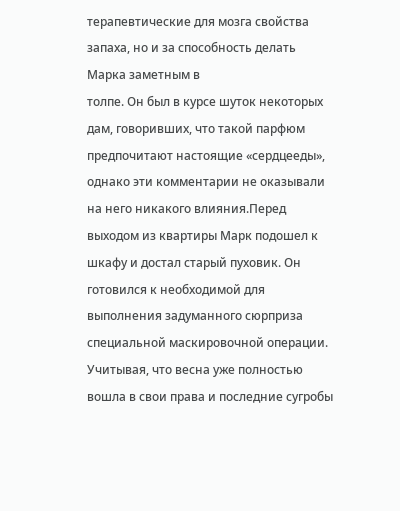терапевтические для мозга свойства запаха, но и за способность делать Марка заметным в
толпе. Он был в курсе шуток некоторых дам, говоривших, что такой парфюм предпочитают настоящие «сердцееды», однако эти комментарии не оказывали на него никакого влияния.Перед выходом из квартиры Марк подошел к шкафу и достал старый пуховик. Он готовился к необходимой для выполнения задуманного сюрприза специальной маскировочной операции. Учитывая, что весна уже полностью вошла в свои права и последние сугробы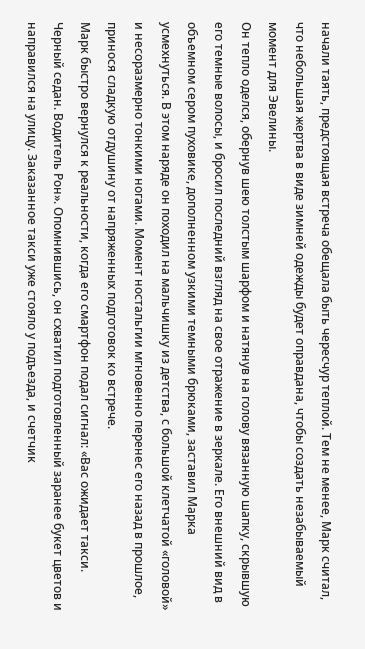начали таять, предстоящая встреча обещала быть чересчур теплой. Тем не менее, Марк считал, что небольшая жертва в виде зимней одежды будет оправдана, чтобы создать незабываемый момент для Эвелины.
Он тепло оделся, обернув шею толстым шарфом и натянув на голову вязанную шапку, скрывшую его темные волосы, и бросил последний взгляд на свое отражение в зеркале. Его внешний вид в объемном сером пуховике, дополненном узкими темными брюками, заставил Марка усмехнуться. В этом наряде он походил на мальчишку из детства, с большой клетчатой «головой» и несоразмерно тонкими ногами. Момент ностальгии мгновенно перенес его назад в прошлое, принося сладкую отдушину от напряженных подготовок ко встрече.
Марк быстро вернулся к реальности, когда его смартфон подал сигнал: «Вас ожидает такси. Черный седан. Водитель Рон». Опомнившись, он схватил подготовленный заранее букет цветов и направился на улицу. Заказанное такси уже стояло у подъезда, и счетчик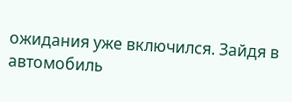ожидания уже включился. Зайдя в автомобиль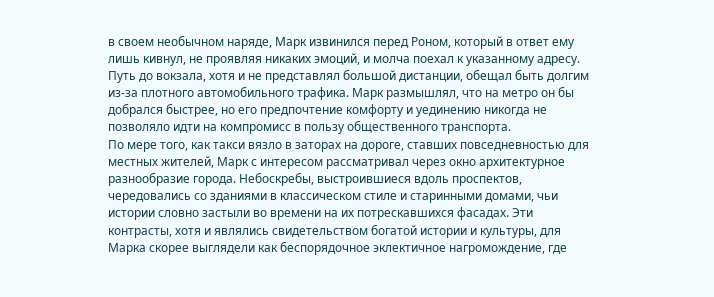в своем необычном наряде, Марк извинился перед Роном, который в ответ ему лишь кивнул, не проявляя никаких эмоций, и молча поехал к указанному адресу.
Путь до вокзала, хотя и не представлял большой дистанции, обещал быть долгим из-за плотного автомобильного трафика. Марк размышлял, что на метро он бы добрался быстрее, но его предпочтение комфорту и уединению никогда не позволяло идти на компромисс в пользу общественного транспорта.
По мере того, как такси вязло в заторах на дороге, ставших повседневностью для местных жителей, Марк с интересом рассматривал через окно архитектурное разнообразие города. Небоскребы, выстроившиеся вдоль проспектов, чередовались со зданиями в классическом стиле и старинными домами, чьи истории словно застыли во времени на их потрескавшихся фасадах. Эти контрасты, хотя и являлись свидетельством богатой истории и культуры, для Марка скорее выглядели как беспорядочное эклектичное нагромождение, где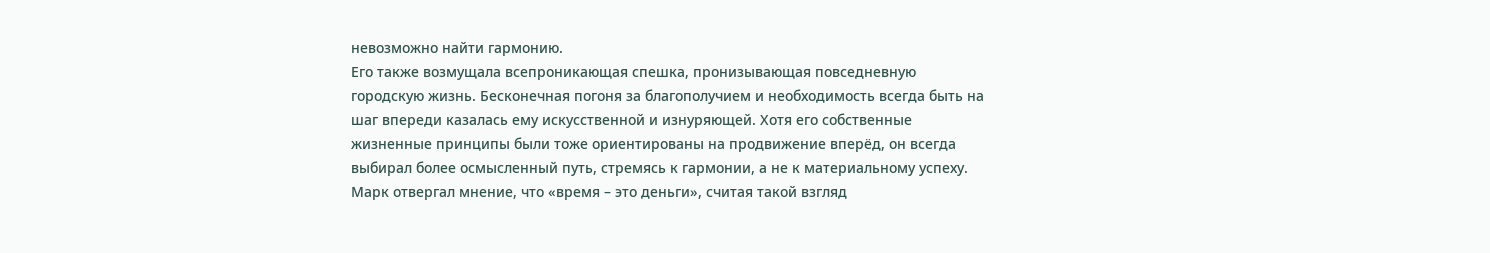невозможно найти гармонию.
Его также возмущала всепроникающая спешка, пронизывающая повседневную городскую жизнь. Бесконечная погоня за благополучием и необходимость всегда быть на шаг впереди казалась ему искусственной и изнуряющей. Хотя его собственные жизненные принципы были тоже ориентированы на продвижение вперёд, он всегда выбирал более осмысленный путь, стремясь к гармонии, а не к материальному успеху. Марк отвергал мнение, что «время – это деньги», считая такой взгляд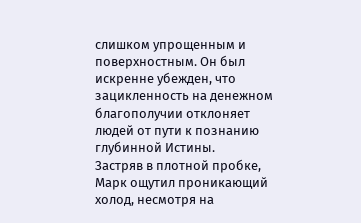слишком упрощенным и поверхностным. Он был искренне убежден, что зацикленность на денежном благополучии отклоняет людей от пути к познанию глубинной Истины.
Застряв в плотной пробке, Марк ощутил проникающий холод, несмотря на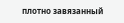плотно завязанный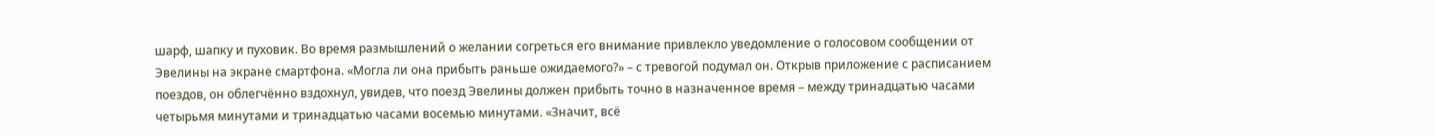шарф, шапку и пуховик. Во время размышлений о желании согреться его внимание привлекло уведомление о голосовом сообщении от Эвелины на экране смартфона. «Могла ли она прибыть раньше ожидаемого?» – с тревогой подумал он. Открыв приложение с расписанием поездов, он облегчённо вздохнул, увидев, что поезд Эвелины должен прибыть точно в назначенное время – между тринадцатью часами четырьмя минутами и тринадцатью часами восемью минутами. «Значит, всё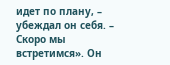идет по плану, – убеждал он себя. – Скоро мы встретимся». Он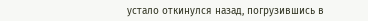устало откинулся назад, погрузившись в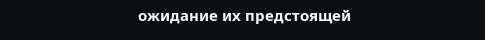ожидание их предстоящей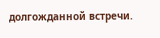долгожданной встречи.